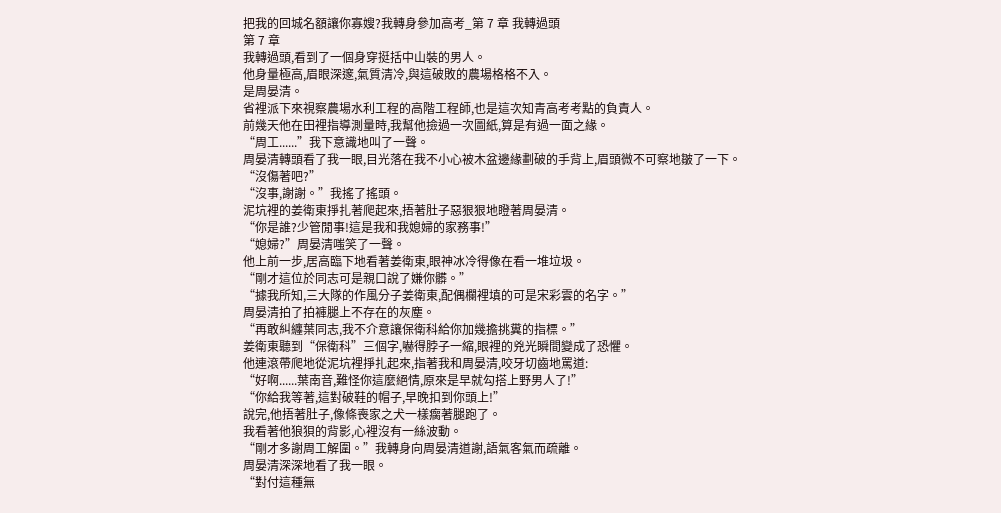把我的回城名額讓你寡嫂?我轉身參加高考_第 7 章 我轉過頭
第 7 章
我轉過頭,看到了一個身穿挺括中山裝的男人。
他身量極高,眉眼深邃,氣質清冷,與這破敗的農場格格不入。
是周晏清。
省裡派下來視察農場水利工程的高階工程師,也是這次知青高考考點的負責人。
前幾天他在田裡指導測量時,我幫他撿過一次圖紙,算是有過一面之緣。
“周工......”我下意識地叫了一聲。
周晏清轉頭看了我一眼,目光落在我不小心被木盆邊緣劃破的手背上,眉頭微不可察地皺了一下。
“沒傷著吧?”
“沒事,謝謝。”我搖了搖頭。
泥坑裡的姜衛東掙扎著爬起來,捂著肚子惡狠狠地瞪著周晏清。
“你是誰?少管閒事!這是我和我媳婦的家務事!”
“媳婦?”周晏清嗤笑了一聲。
他上前一步,居高臨下地看著姜衛東,眼神冰冷得像在看一堆垃圾。
“剛才這位於同志可是親口說了嫌你髒。”
“據我所知,三大隊的作風分子姜衛東,配偶欄裡填的可是宋彩雲的名字。”
周晏清拍了拍褲腿上不存在的灰塵。
“再敢糾纏葉同志,我不介意讓保衛科給你加幾擔挑糞的指標。”
姜衛東聽到“保衛科”三個字,嚇得脖子一縮,眼裡的兇光瞬間變成了恐懼。
他連滾帶爬地從泥坑裡掙扎起來,指著我和周晏清,咬牙切齒地罵道:
“好啊......葉南音,難怪你這麼絕情,原來是早就勾搭上野男人了!”
“你給我等著,這對破鞋的帽子,早晚扣到你頭上!”
說完,他捂著肚子,像條喪家之犬一樣瘸著腿跑了。
我看著他狼狽的背影,心裡沒有一絲波動。
“剛才多謝周工解圍。”我轉身向周晏清道謝,語氣客氣而疏離。
周晏清深深地看了我一眼。
“對付這種無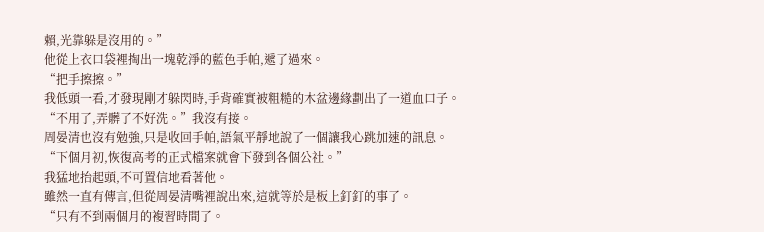賴,光靠躲是沒用的。”
他從上衣口袋裡掏出一塊乾淨的藍色手帕,遞了過來。
“把手擦擦。”
我低頭一看,才發現剛才躲閃時,手背確實被粗糙的木盆邊緣劃出了一道血口子。
“不用了,弄髒了不好洗。”我沒有接。
周晏清也沒有勉強,只是收回手帕,語氣平靜地說了一個讓我心跳加速的訊息。
“下個月初,恢復高考的正式檔案就會下發到各個公社。”
我猛地抬起頭,不可置信地看著他。
雖然一直有傳言,但從周晏清嘴裡說出來,這就等於是板上釘釘的事了。
“只有不到兩個月的複習時間了。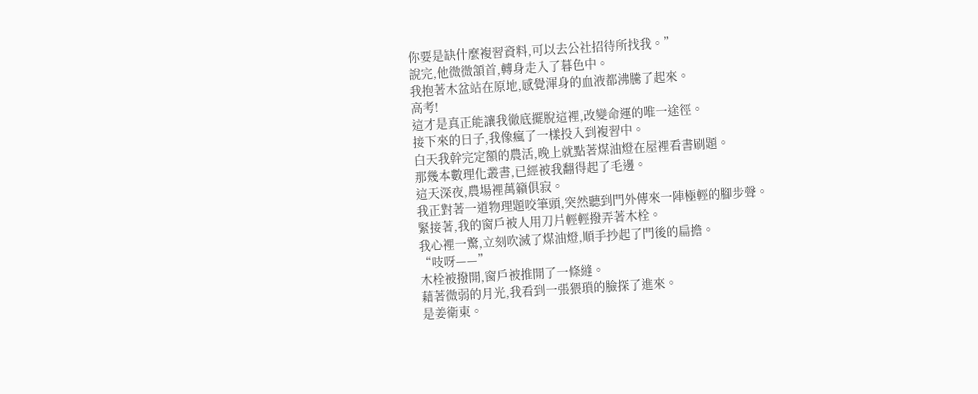你要是缺什麼複習資料,可以去公社招待所找我。”
說完,他微微頷首,轉身走入了暮色中。
我抱著木盆站在原地,感覺渾身的血液都沸騰了起來。
高考!
這才是真正能讓我徹底擺脫這裡,改變命運的唯一途徑。
接下來的日子,我像瘋了一樣投入到複習中。
白天我幹完定額的農活,晚上就點著煤油燈在屋裡看書刷題。
那幾本數理化叢書,已經被我翻得起了毛邊。
這天深夜,農場裡萬籟俱寂。
我正對著一道物理題咬筆頭,突然聽到門外傳來一陣極輕的腳步聲。
緊接著,我的窗戶被人用刀片輕輕撥弄著木栓。
我心裡一驚,立刻吹滅了煤油燈,順手抄起了門後的扁擔。
“吱呀——”
木栓被撥開,窗戶被推開了一條縫。
藉著微弱的月光,我看到一張猥瑣的臉探了進來。
是姜衛東。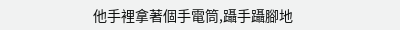他手裡拿著個手電筒,躡手躡腳地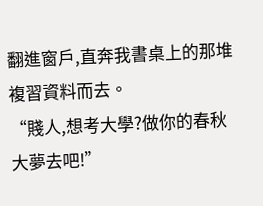翻進窗戶,直奔我書桌上的那堆複習資料而去。
“賤人,想考大學?做你的春秋大夢去吧!”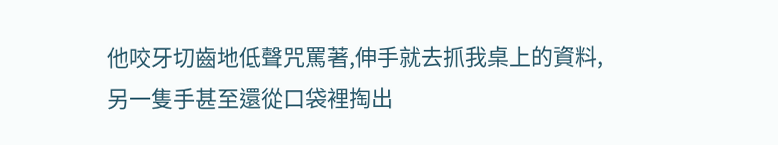他咬牙切齒地低聲咒罵著,伸手就去抓我桌上的資料,另一隻手甚至還從口袋裡掏出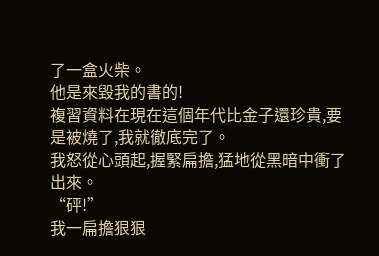了一盒火柴。
他是來毀我的書的!
複習資料在現在這個年代比金子還珍貴,要是被燒了,我就徹底完了。
我怒從心頭起,握緊扁擔,猛地從黑暗中衝了出來。
“砰!”
我一扁擔狠狠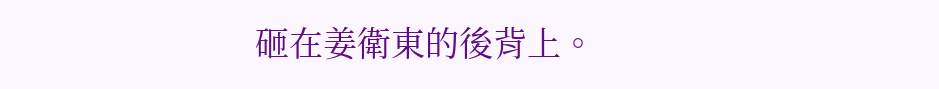砸在姜衛東的後背上。